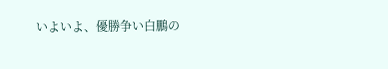いよいよ、優勝争い白鵬の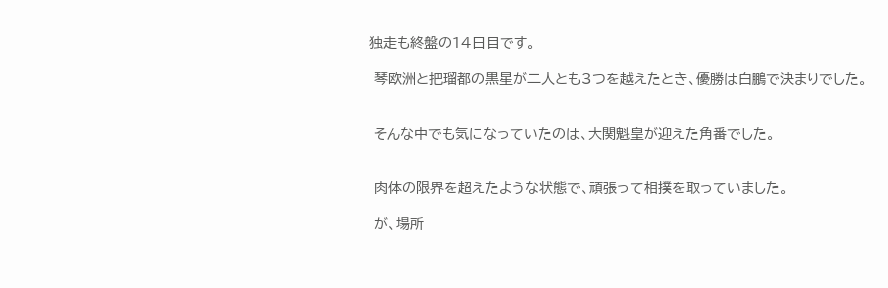独走も終盤の14日目です。

 琴欧洲と把瑠都の黒星が二人とも3つを越えたとき、優勝は白鵬で決まりでした。


 そんな中でも気になっていたのは、大関魁皇が迎えた角番でした。


 肉体の限界を超えたような状態で、頑張って相撲を取っていました。

 が、場所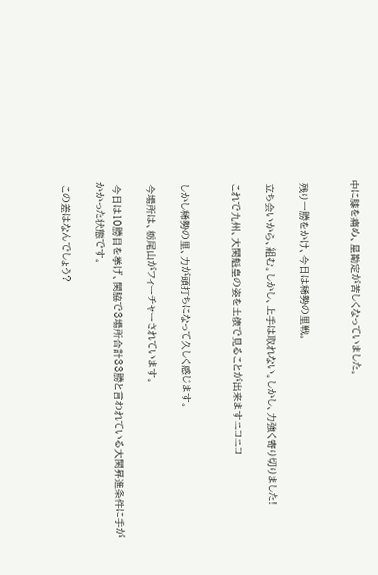中に膝を痛め、星勘定が苦しくなっていました。


 残り一勝をかけ、今日は稀勢の里戦。

 立ち会いから、組む。しかし、上手は取れない。しかし、力強く寄り切りました!

 これで九州、大関魁皇の姿を土俵で見ることが出来ますニコニコ


 しかし稀勢の里、力が頭打ちになって久しく感じます。

 今場所は、栃尾山がフィーチャーされています。

 今日は10勝目を挙げ、関脇で3場所合計33勝と言われている大関昇進条件に手がかかった状態です。

 この差はなんでしょう?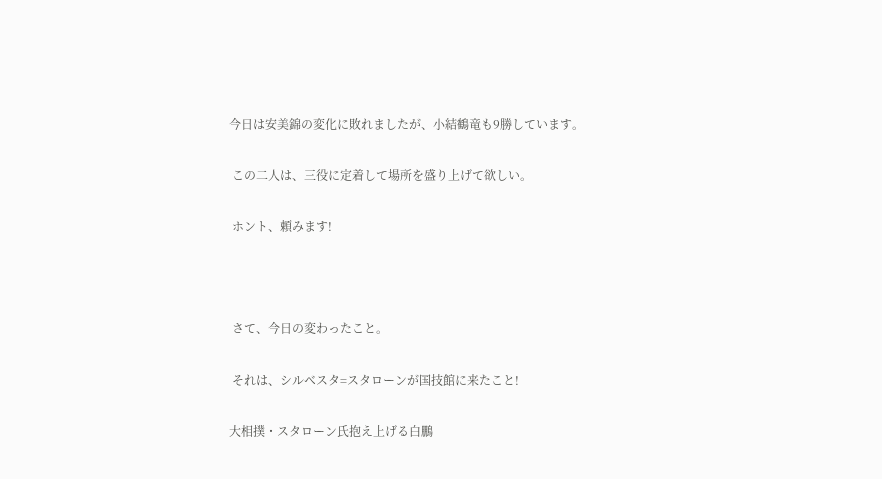今日は安美錦の変化に敗れましたが、小結鶴竜も9勝しています。

 この二人は、三役に定着して場所を盛り上げて欲しい。

 ホント、頼みます!



 さて、今日の変わったこと。

 それは、シルベスタ=スタローンが国技館に来たこと!

大相撲・スタローン氏抱え上げる白鵬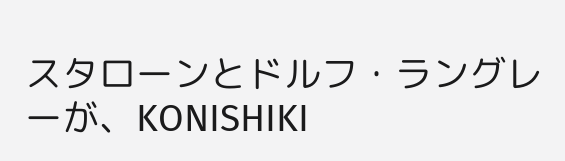スタローンとドルフ・ラングレーが、KONISHIKI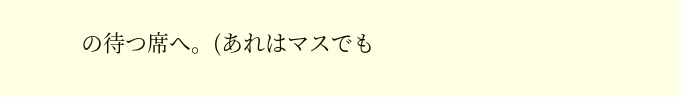の待つ席へ。(あれはマスでも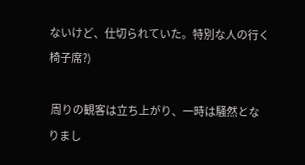ないけど、仕切られていた。特別な人の行く椅子席?)

 周りの観客は立ち上がり、一時は騒然となりまし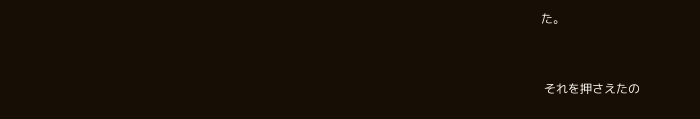た。


 それを押さえたの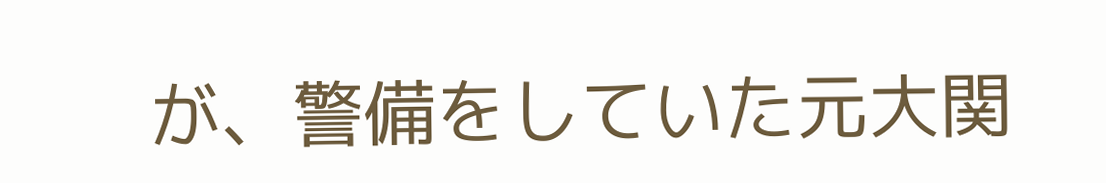が、警備をしていた元大関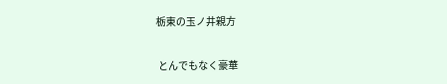栃東の玉ノ井親方

 とんでもなく豪華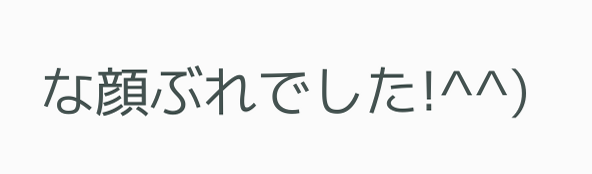な顔ぶれでした!^^)